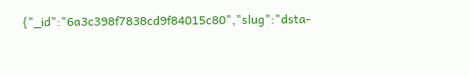{"_id":"6a3c398f7838cd9f84015c80","slug":"dsta-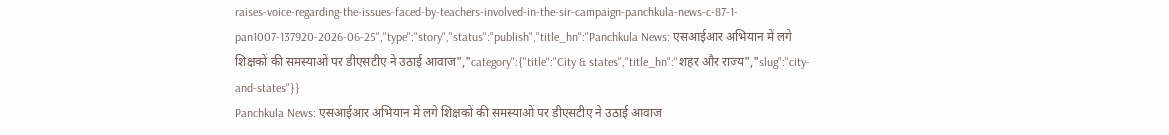raises-voice-regarding-the-issues-faced-by-teachers-involved-in-the-sir-campaign-panchkula-news-c-87-1-pan1007-137920-2026-06-25","type":"story","status":"publish","title_hn":"Panchkula News: एसआईआर अभियान में लगे शिक्षकों की समस्याओं पर डीएसटीए ने उठाई आवाज","category":{"title":"City & states","title_hn":"शहर और राज्य","slug":"city-and-states"}}
Panchkula News: एसआईआर अभियान में लगे शिक्षकों की समस्याओं पर डीएसटीए ने उठाई आवाज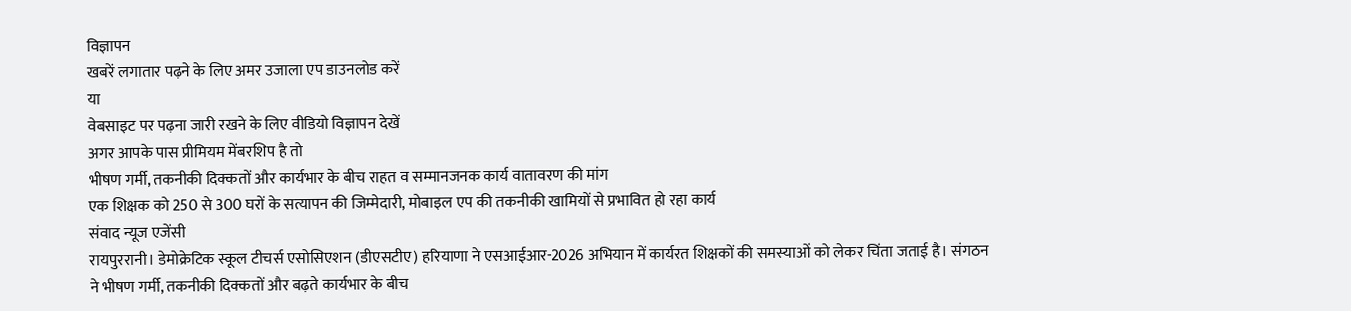विज्ञापन
खबरें लगातार पढ़ने के लिए अमर उजाला एप डाउनलोड करें
या
वेबसाइट पर पढ़ना जारी रखने के लिए वीडियो विज्ञापन देखें
अगर आपके पास प्रीमियम मेंबरशिप है तो
भीषण गर्मी, तकनीकी दिक्कतों और कार्यभार के बीच राहत व सम्मानजनक कार्य वातावरण की मांग
एक शिक्षक को 250 से 300 घरों के सत्यापन की जिम्मेदारी, मोबाइल एप की तकनीकी खामियों से प्रभावित हो रहा कार्य
संवाद न्यूज एजेंसी
रायपुररानी। डेमोक्रेटिक स्कूल टीचर्स एसोसिएशन (डीएसटीए) हरियाणा ने एसआईआर-2026 अभियान में कार्यरत शिक्षकों की समस्याओं को लेकर चिंता जताई है। संगठन ने भीषण गर्मी, तकनीकी दिक्कतों और बढ़ते कार्यभार के बीच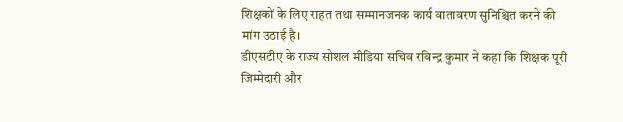शिक्षकों के लिए राहत तथा सम्मानजनक कार्य वातावरण सुनिश्चित करने की मांग उठाई है।
डीएसटीए के राज्य सोशल मीडिया सचिव रविन्द्र कुमार ने कहा कि शिक्षक पूरी जिम्मेदारी और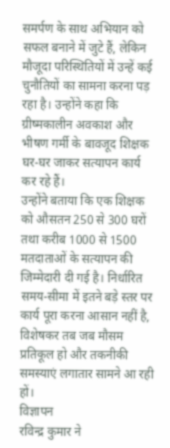समर्पण के साथ अभियान को सफल बनाने में जुटे हैं, लेकिन मौजूदा परिस्थितियों में उन्हें कई चुनौतियों का सामना करना पड़ रहा है। उन्होंने कहा कि ग्रीष्मकालीन अवकाश और भीषण गर्मी के बावजूद शिक्षक घर-घर जाकर सत्यापन कार्य कर रहे हैं।
उन्होंने बताया कि एक शिक्षक को औसतन 250 से 300 घरों तथा करीब 1000 से 1500 मतदाताओं के सत्यापन की जिम्मेदारी दी गई है। निर्धारित समय-सीमा में इतने बड़े स्तर पर कार्य पूरा करना आसान नहीं है, विशेषकर तब जब मौसम प्रतिकूल हो और तकनीकी समस्याएं लगातार सामने आ रही हों।
विज्ञापन
रविन्द्र कुमार ने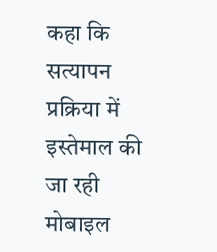कहा कि सत्यापन प्रक्रिया में इस्तेमाल की जा रही मोबाइल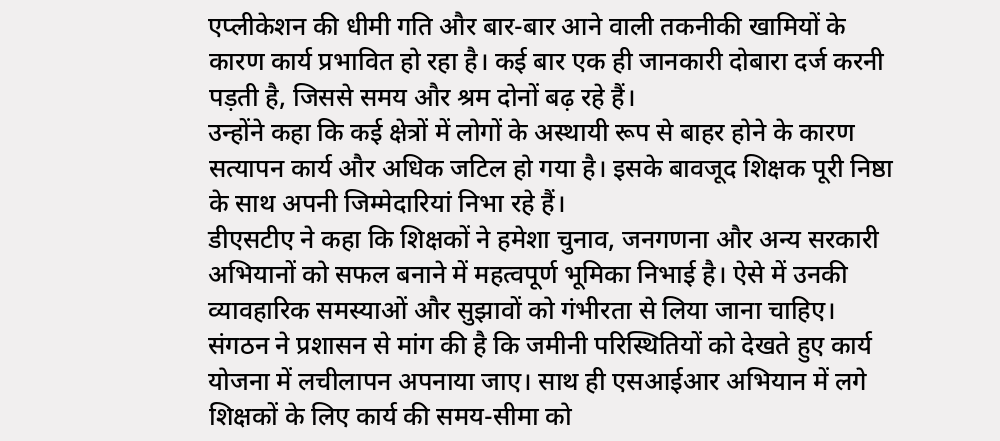एप्लीकेशन की धीमी गति और बार-बार आने वाली तकनीकी खामियों के कारण कार्य प्रभावित हो रहा है। कई बार एक ही जानकारी दोबारा दर्ज करनी पड़ती है, जिससे समय और श्रम दोनों बढ़ रहे हैं।
उन्होंने कहा कि कई क्षेत्रों में लोगों के अस्थायी रूप से बाहर होने के कारण सत्यापन कार्य और अधिक जटिल हो गया है। इसके बावजूद शिक्षक पूरी निष्ठा के साथ अपनी जिम्मेदारियां निभा रहे हैं।
डीएसटीए ने कहा कि शिक्षकों ने हमेशा चुनाव, जनगणना और अन्य सरकारी अभियानों को सफल बनाने में महत्वपूर्ण भूमिका निभाई है। ऐसे में उनकी व्यावहारिक समस्याओं और सुझावों को गंभीरता से लिया जाना चाहिए।
संगठन ने प्रशासन से मांग की है कि जमीनी परिस्थितियों को देखते हुए कार्य योजना में लचीलापन अपनाया जाए। साथ ही एसआईआर अभियान में लगे शिक्षकों के लिए कार्य की समय-सीमा को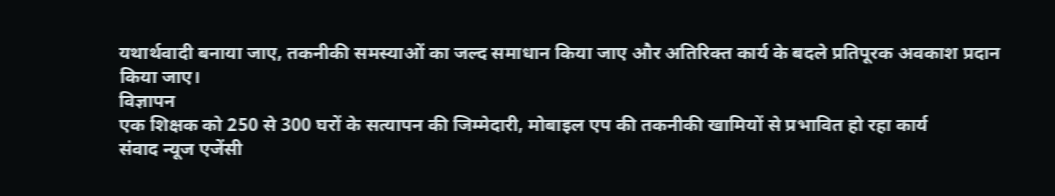यथार्थवादी बनाया जाए, तकनीकी समस्याओं का जल्द समाधान किया जाए और अतिरिक्त कार्य के बदले प्रतिपूरक अवकाश प्रदान किया जाए।
विज्ञापन
एक शिक्षक को 250 से 300 घरों के सत्यापन की जिम्मेदारी, मोबाइल एप की तकनीकी खामियों से प्रभावित हो रहा कार्य
संवाद न्यूज एजेंसी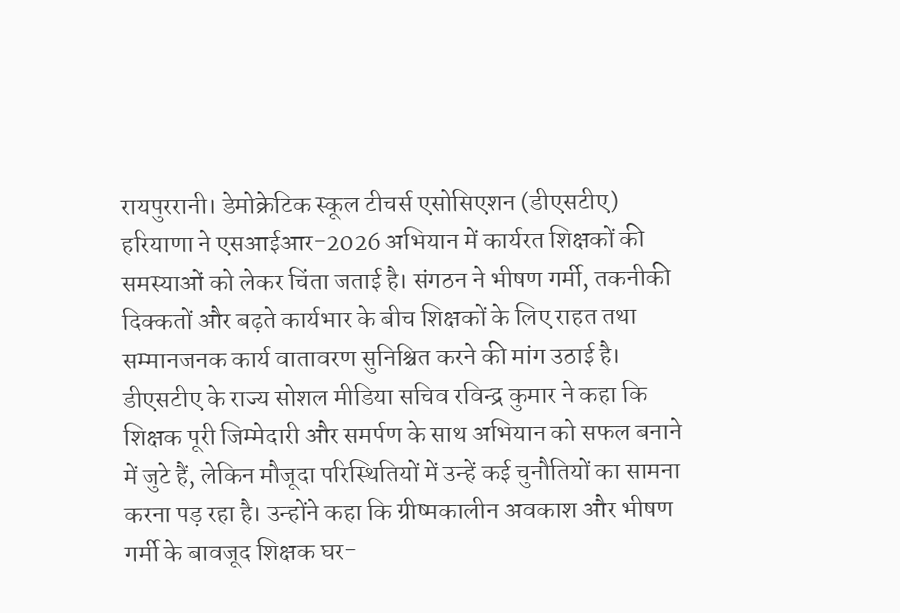रायपुररानी। डेमोक्रेटिक स्कूल टीचर्स एसोसिएशन (डीएसटीए) हरियाणा ने एसआईआर-2026 अभियान में कार्यरत शिक्षकों की समस्याओं को लेकर चिंता जताई है। संगठन ने भीषण गर्मी, तकनीकी दिक्कतों और बढ़ते कार्यभार के बीच शिक्षकों के लिए राहत तथा सम्मानजनक कार्य वातावरण सुनिश्चित करने की मांग उठाई है।
डीएसटीए के राज्य सोशल मीडिया सचिव रविन्द्र कुमार ने कहा कि शिक्षक पूरी जिम्मेदारी और समर्पण के साथ अभियान को सफल बनाने में जुटे हैं, लेकिन मौजूदा परिस्थितियों में उन्हें कई चुनौतियों का सामना करना पड़ रहा है। उन्होंने कहा कि ग्रीष्मकालीन अवकाश और भीषण गर्मी के बावजूद शिक्षक घर-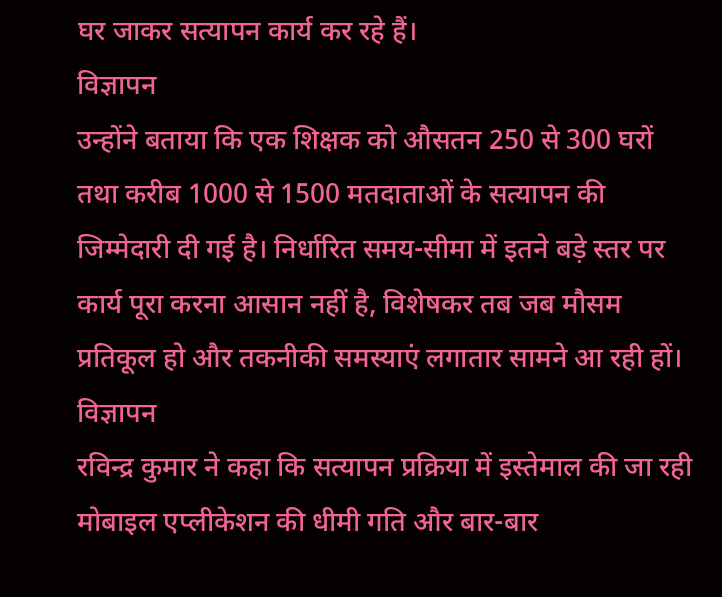घर जाकर सत्यापन कार्य कर रहे हैं।
विज्ञापन
उन्होंने बताया कि एक शिक्षक को औसतन 250 से 300 घरों तथा करीब 1000 से 1500 मतदाताओं के सत्यापन की जिम्मेदारी दी गई है। निर्धारित समय-सीमा में इतने बड़े स्तर पर कार्य पूरा करना आसान नहीं है, विशेषकर तब जब मौसम प्रतिकूल हो और तकनीकी समस्याएं लगातार सामने आ रही हों।
विज्ञापन
रविन्द्र कुमार ने कहा कि सत्यापन प्रक्रिया में इस्तेमाल की जा रही मोबाइल एप्लीकेशन की धीमी गति और बार-बार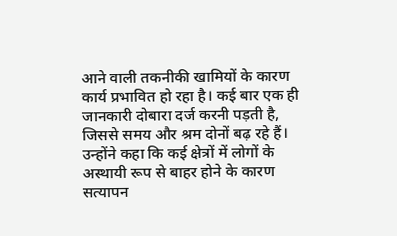आने वाली तकनीकी खामियों के कारण कार्य प्रभावित हो रहा है। कई बार एक ही जानकारी दोबारा दर्ज करनी पड़ती है, जिससे समय और श्रम दोनों बढ़ रहे हैं।
उन्होंने कहा कि कई क्षेत्रों में लोगों के अस्थायी रूप से बाहर होने के कारण सत्यापन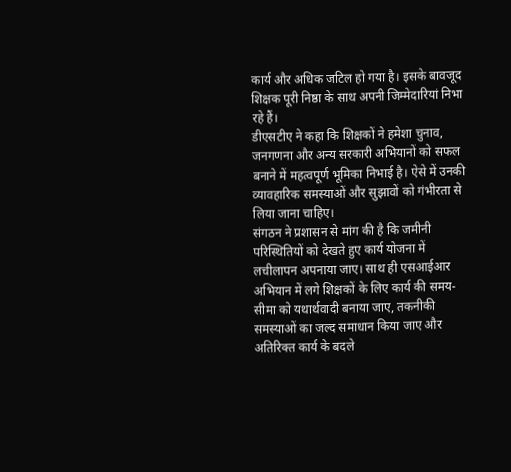कार्य और अधिक जटिल हो गया है। इसके बावजूद शिक्षक पूरी निष्ठा के साथ अपनी जिम्मेदारियां निभा रहे हैं।
डीएसटीए ने कहा कि शिक्षकों ने हमेशा चुनाव, जनगणना और अन्य सरकारी अभियानों को सफल बनाने में महत्वपूर्ण भूमिका निभाई है। ऐसे में उनकी व्यावहारिक समस्याओं और सुझावों को गंभीरता से लिया जाना चाहिए।
संगठन ने प्रशासन से मांग की है कि जमीनी परिस्थितियों को देखते हुए कार्य योजना में लचीलापन अपनाया जाए। साथ ही एसआईआर अभियान में लगे शिक्षकों के लिए कार्य की समय-सीमा को यथार्थवादी बनाया जाए, तकनीकी समस्याओं का जल्द समाधान किया जाए और अतिरिक्त कार्य के बदले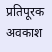प्रतिपूरक अवकाश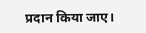प्रदान किया जाए।